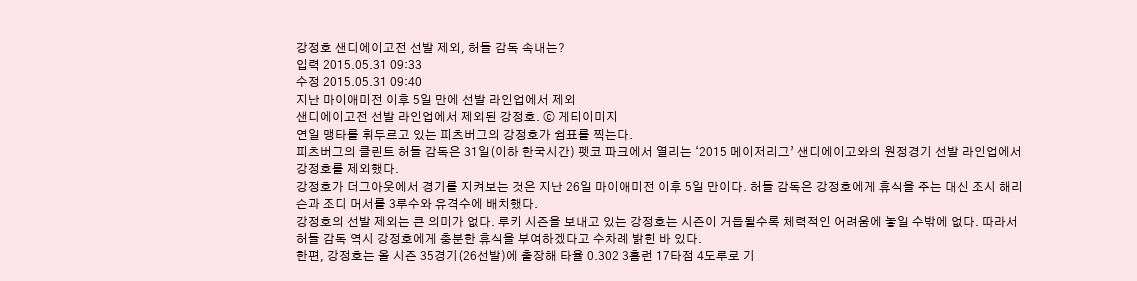강정호 샌디에이고전 선발 제외, 허들 감독 속내는?
입력 2015.05.31 09:33
수정 2015.05.31 09:40
지난 마이애미전 이후 5일 만에 선발 라인업에서 제외
샌디에이고전 선발 라인업에서 제외된 강정호. ⓒ 게티이미지
연일 맹타를 휘두르고 있는 피츠버그의 강정호가 쉼표를 찍는다.
피츠버그의 클린트 허들 감독은 31일(이하 한국시간) 펫코 파크에서 열리는 ‘2015 메이저리그’ 샌디에이고와의 원정경기 선발 라인업에서 강정호를 제외했다.
강정호가 더그아웃에서 경기를 지켜보는 것은 지난 26일 마이애미전 이후 5일 만이다. 허들 감독은 강정호에게 휴식을 주는 대신 조시 해리슨과 조디 머서를 3루수와 유격수에 배치했다.
강정호의 선발 제외는 큰 의미가 없다. 루키 시즌을 보내고 있는 강정호는 시즌이 거듭될수록 체력적인 어려움에 놓일 수밖에 없다. 따라서 허들 감독 역시 강정호에게 충분한 휴식을 부여하겠다고 수차례 밝힌 바 있다.
한편, 강정호는 올 시즌 35경기(26선발)에 출장해 타율 0.302 3홈런 17타점 4도루로 기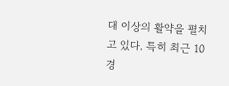대 이상의 활약을 펼치고 있다. 특히 최근 10경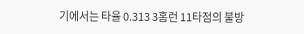기에서는 타율 0.313 3홈런 11타점의 불방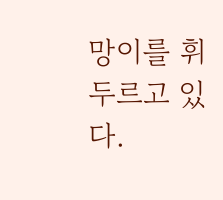망이를 휘두르고 있다.